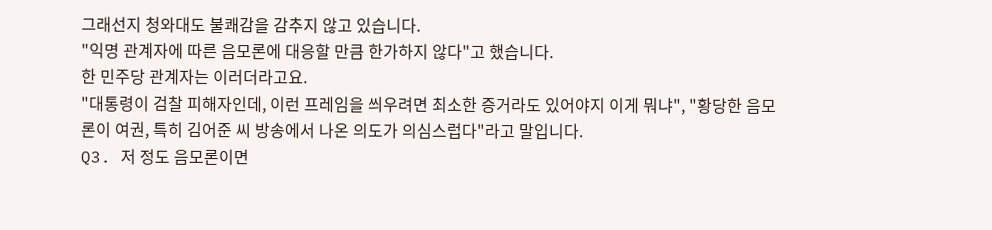그래선지 청와대도 불쾌감을 감추지 않고 있습니다.
"익명 관계자에 따른 음모론에 대응할 만큼 한가하지 않다"고 했습니다.
한 민주당 관계자는 이러더라고요.
"대통령이 검찰 피해자인데, 이런 프레임을 씌우려면 최소한 증거라도 있어야지 이게 뭐냐", "황당한 음모론이 여권, 특히 김어준 씨 방송에서 나온 의도가 의심스럽다"라고 말입니다.
Q3. 저 정도 음모론이면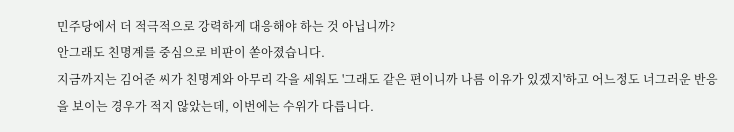민주당에서 더 적극적으로 강력하게 대응해야 하는 것 아닙니까?
안그래도 친명계를 중심으로 비판이 쏟아졌습니다.
지금까지는 김어준 씨가 친명계와 아무리 각을 세워도 '그래도 같은 편이니까 나름 이유가 있겠지'하고 어느정도 너그러운 반응을 보이는 경우가 적지 않았는데, 이번에는 수위가 다릅니다.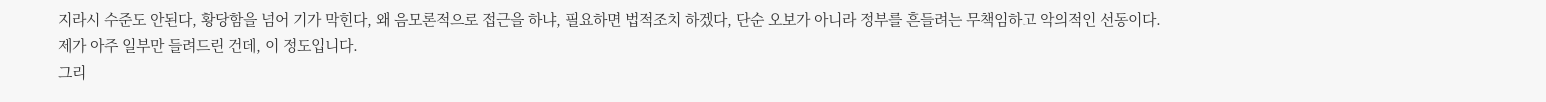지라시 수준도 안된다, 황당함을 넘어 기가 막힌다, 왜 음모론적으로 접근을 하냐, 필요하면 법적조치 하겠다, 단순 오보가 아니라 정부를 흔들려는 무책임하고 악의적인 선동이다.
제가 아주 일부만 들려드린 건데, 이 정도입니다.
그리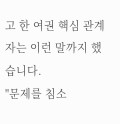고 한 여권 핵심 관계자는 이런 말까지 했습니다.
"문제를 침소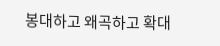봉대하고 왜곡하고 확대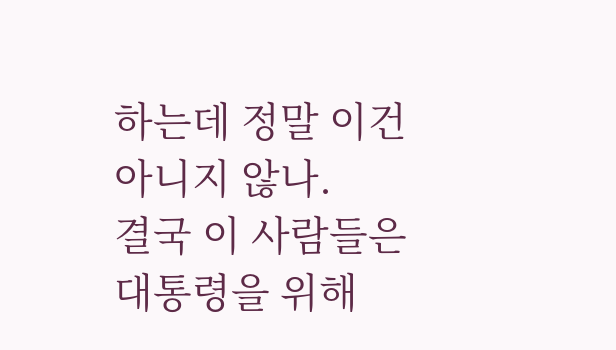하는데 정말 이건 아니지 않나.
결국 이 사람들은 대통령을 위해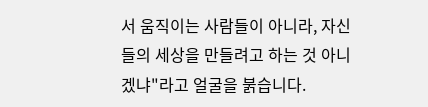서 움직이는 사람들이 아니라, 자신들의 세상을 만들려고 하는 것 아니겠냐"라고 얼굴을 붉습니다.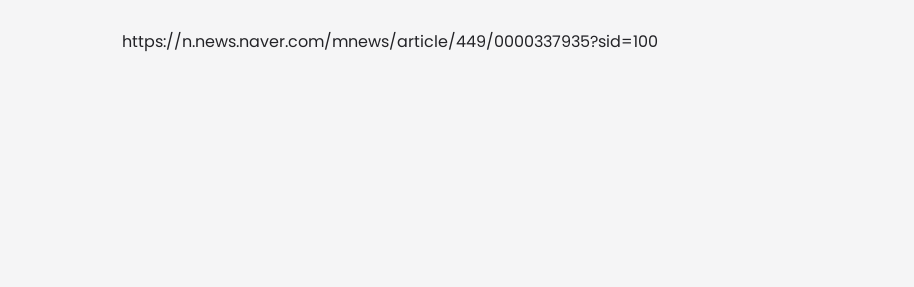https://n.news.naver.com/mnews/article/449/0000337935?sid=100